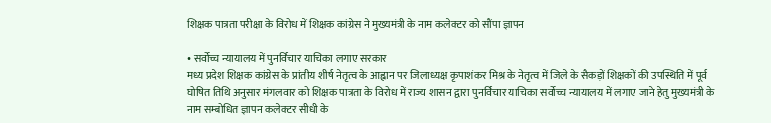शिक्षक पात्रता परीक्षा के विरोध में शिक्षक कांग्रेस ने मुख्यमंत्री के नाम कलेक्टर को सौंपा ज्ञापन

• सर्वोच्च न्यायालय में पुनर्विचार याचिका लगाए सरकार
मध्य प्रदेश शिक्षक कांग्रेस के प्रांतीय शीर्ष नेतृत्व के आह्वान पर जिलाध्यक्ष कृपाशंकर मिश्र के नेतृत्व में जिले के सैकड़ों शिक्षकों की उपस्थिति में पूर्व घोषित तिथि अनुसार मंगलवार को शिक्षक पात्रता के विरोध में राज्य शासन द्वारा पुनर्विचार याचिका सर्वोच्च न्यायालय में लगाए जाने हेतु मुख्यमंत्री के नाम सम्बोधित ज्ञापन कलेक्टर सीधी के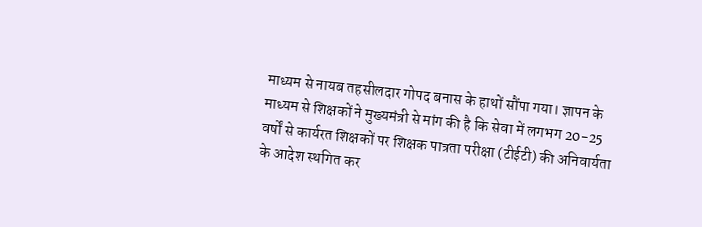माध्यम से नायब तहसीलदार गोपद बनास के हाथों सौंपा गया। ज्ञापन के माध्यम से शिक्षकों ने मुख्यमंत्री से मांग की है कि सेवा में लगभग 20-25 वर्षों से कार्यरत शिक्षकों पर शिक्षक पात्रता परीक्षा (टीईटी) की अनिवार्यता के आदेश स्थगित कर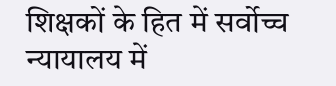शिक्षकों के हित में सर्वोच्च न्यायालय में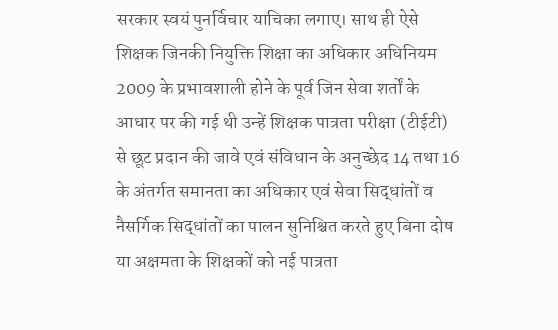सरकार स्वयं पुनर्विचार याचिका लगाए। साथ ही ऐसे शिक्षक जिनकी नियुक्ति शिक्षा का अधिकार अधिनियम 2009 के प्रभावशाली होने के पूर्व जिन सेवा शर्तों के आधार पर की गई थी उन्हें शिक्षक पात्रता परीक्षा (टीईटी) से छूट प्रदान की जावे एवं संविधान के अनुच्छेद 14 तथा 16 के अंतर्गत समानता का अधिकार एवं सेवा सिद्धांतों व नैसर्गिक सिद्धांतों का पालन सुनिश्चित करते हुए बिना दोष या अक्षमता के शिक्षकों को नई पात्रता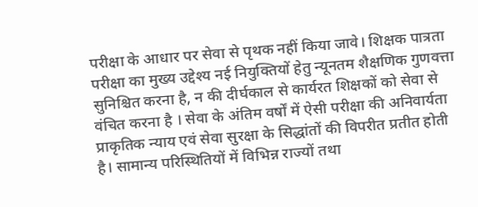परीक्षा के आधार पर सेवा से पृथक नहीं किया जावे। शिक्षक पात्रता परीक्षा का मुख्य उद्देश्य नई नियुक्तियों हेतु न्यूनतम शैक्षणिक गुणवत्ता सुनिश्चित करना है, न की दीर्घकाल से कार्यरत शिक्षकों को सेवा से वंचित करना है । सेवा के अंतिम वर्षों में ऐसी परीक्षा की अनिवार्यता प्राकृतिक न्याय एवं सेवा सुरक्षा के सिद्धांतों की विपरीत प्रतीत होती है। सामान्य परिस्थितियों में विभिन्न राज्यों तथा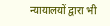न्यायालयों द्वारा भी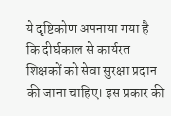ये दृष्टिकोण अपनाया गया है कि दीर्घकाल से कार्यरत शिक्षकों को सेवा सुरक्षा प्रदान की जाना चाहिए। इस प्रकार की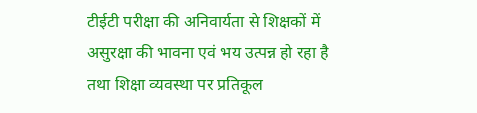टीईटी परीक्षा की अनिवार्यता से शिक्षकों में असुरक्षा की भावना एवं भय उत्पन्न हो रहा है तथा शिक्षा व्यवस्था पर प्रतिकूल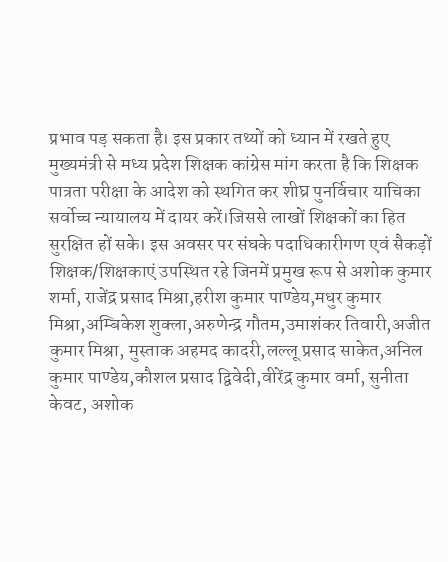प्रभाव पड़ सकता है। इस प्रकार तथ्यों को ध्यान में रखते हुए मुख्यमंत्री से मध्य प्रदेश शिक्षक कांग्रेस मांग करता है कि शिक्षक पात्रता परीक्षा के आदेश को स्थगित कर शीघ्र पुनर्विचार याचिका सर्वोच्च न्यायालय में दायर करें।जिससे लाखों शिक्षकों का हित सुरक्षित हों सके। इस अवसर पर संघके पदाधिकारीगण एवं सैकड़ों शिक्षक/शिक्षकाएं उपस्थित रहे जिनमें प्रमुख रूप से अशोक कुमार शर्मा, राजेंद्र प्रसाद मिश्रा,हरीश कुमार पाण्डेय,मधुर कुमार मिश्रा,अम्बिकेश शुक्ला,अरुणेन्द्र गौतम,उमाशंकर तिवारी,अजीत कुमार मिश्रा, मुस्ताक अहमद कादरी,लल्लू प्रसाद साकेत,अनिल कुमार पाण्डेय,कौशल प्रसाद द्विवेदी,वीरेंद्र कुमार वर्मा, सुनीता केवट, अशोक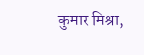कुमार मिश्रा,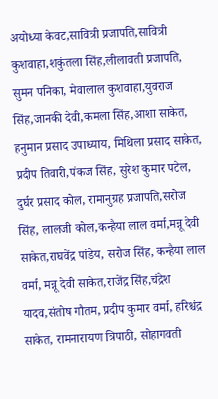अयोध्या केवट,सावित्री प्रजापति,सावित्री कुशवाहा,शकुंतला सिंह,लीलावती प्रजापति, सुमन पनिका, मेवालाल कुशवाहा,युवराज सिंह,जानकी देवी,कमला सिंह,आशा साकेत, हनुमान प्रसाद उपाध्याय, मिथिला प्रसाद साकेत, प्रदीप तिवारी,पंकज सिंह, सुरेश कुमार पटेल, दुर्घर प्रसाद कोल, रामानुग्रह प्रजापति,सरोज सिंह, लालजी कोल,कन्हैया लाल वर्मा,मन्नू देवी साकेत,राघवेंद्र पांडेय, सरोज सिंह, कन्हैया लाल वर्मा, मन्नू देवी साकेत,राजेंद्र सिंह,चंद्रेश यादव,संतोष गौतम, प्रदीप कुमार वर्मा, हरिश्चंद्र साकेत, रामनारायण त्रिपाठी, सोहागवती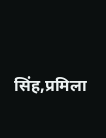सिंह,प्रमिला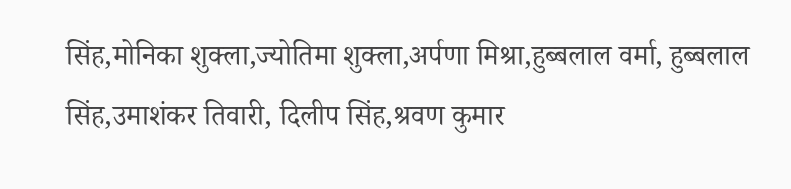सिंह,मोनिका शुक्ला,ज्योतिमा शुक्ला,अर्पणा मिश्रा,हुब्बलाल वर्मा, हुब्बलाल सिंह,उमाशंकर तिवारी, दिलीप सिंह,श्रवण कुमार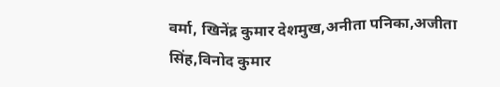वर्मा, खिनेंद्र कुमार देशमुख,अनीता पनिका,अजीता सिंह,विनोद कुमार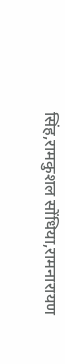सिंह,रामकुशल सोंधिया,रामनारायण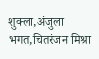शुक्ला,अंजुला भगत,चितरंजन मिश्रा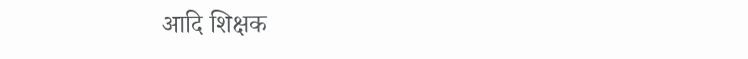आदि शिक्षक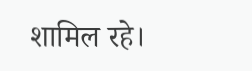शामिल रहे।